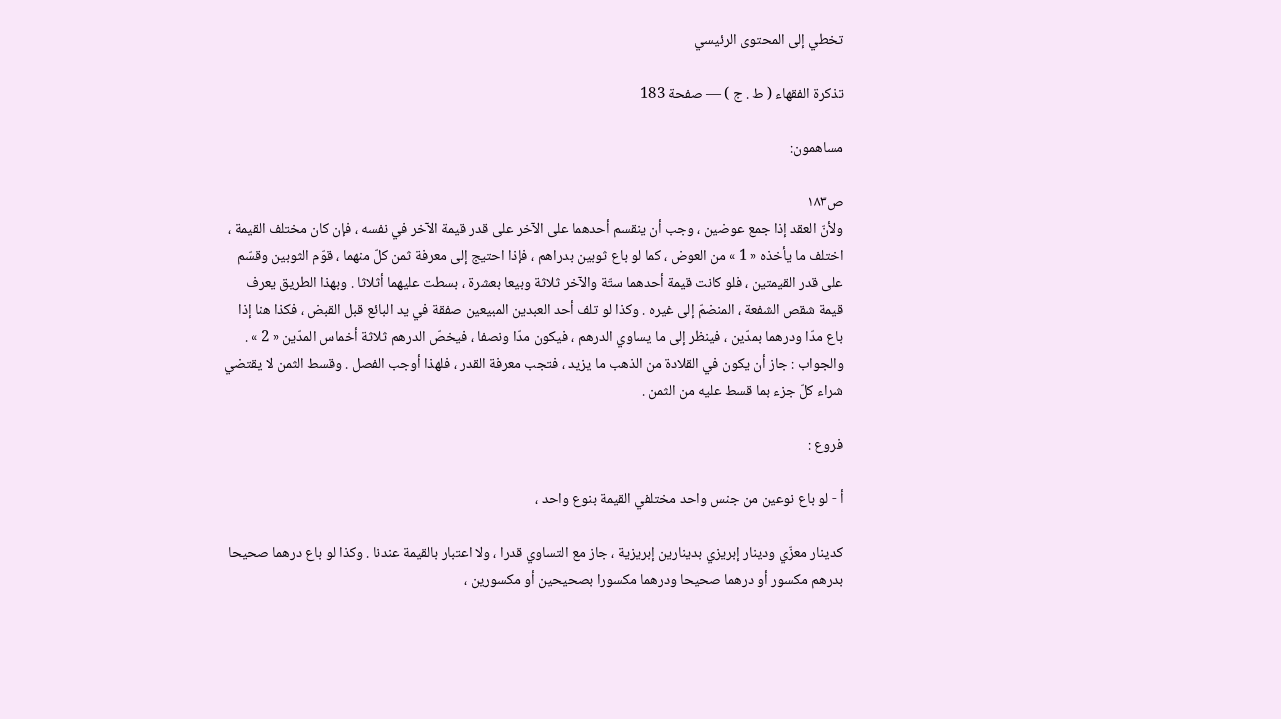تخطي إلى المحتوى الرئيسي

تذكرة الفقهاء ( ط . ج ) — صفحة 183

مساهمون:

ص١٨٣
ولأنّ العقد إذا جمع عوضين ، وجب أن ينقسم أحدهما على الآخر على قدر قيمة الآخر في نفسه ، فإن كان مختلف القيمة ، اختلف ما يأخذه « 1 » من العوض ، كما لو باع ثوبين بدراهم ، فإذا احتيج إلى معرفة ثمن كلّ منهما ، قوّم الثوبين وقسّم على قدر القيمتين ، فلو كانت قيمة أحدهما ستّة والآخر ثلاثة وبيعا بعشرة ، بسطت عليهما أثلاثا . وبهذا الطريق يعرف قيمة شقص الشفعة ، المنضمّ إلى غيره . وكذا لو تلف أحد العبدين المبيعين صفقة في يد البائع قبل القبض ، فكذا هنا إذا باع مدّا ودرهما بمدّين ، فينظر إلى ما يساوي الدرهم ، فيكون مدّا ونصفا ، فيخصّ الدرهم ثلاثة أخماس المدّين « 2 » . والجواب : جاز أن يكون في القلادة من الذهب ما يزيد ، فتجب معرفة القدر ، فلهذا أوجب الفصل . وقسط الثمن لا يقتضي شراء كلّ جزء بما قسط عليه من الثمن .

فروع :

أ - لو باع نوعين من جنس واحد مختلفي القيمة بنوع واحد ،

كدينار معزّي ودينار إبريزي بدينارين إبريزية ، جاز مع التساوي قدرا ، ولا اعتبار بالقيمة عندنا . وكذا لو باع درهما صحيحا بدرهم مكسور أو درهما صحيحا ودرهما مكسورا بصحيحين أو مكسورين ،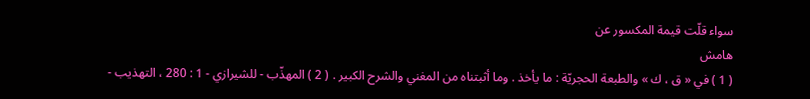سواء قلّت قيمة المكسور عن
هامش
( 1 ) في « ق ، ك » والطبعة الحجريّة : ما يأخذ . وما أثبتناه من المغني والشرح الكبير . ( 2 ) المهذّب - للشيرازي - 1 : 280 ، التهذيب -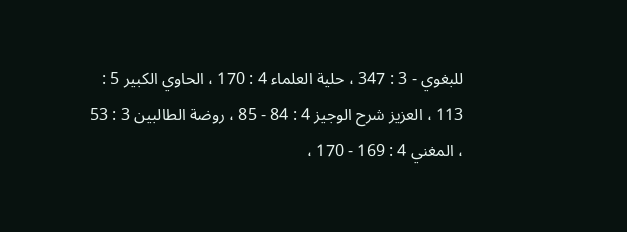للبغوي - 3 : 347 ، حلية العلماء 4 : 170 ، الحاوي الكبير 5 : 113 ، العزيز شرح الوجيز 4 : 84 - 85 ، روضة الطالبين 3 : 53 ، المغني 4 : 169 - 170 ،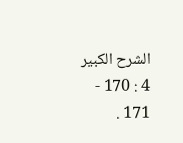الشرح الكبير 4 : 170 - 171 .